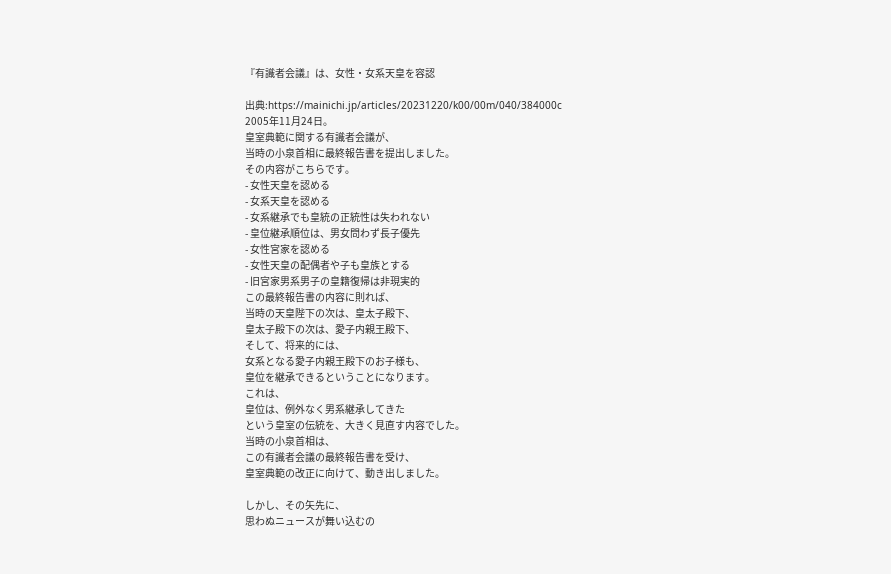『有識者会議』は、女性・女系天皇を容認

出典:https://mainichi.jp/articles/20231220/k00/00m/040/384000c
2005年11月24日。
皇室典範に関する有識者会議が、
当時の小泉首相に最終報告書を提出しました。
その内容がこちらです。
- 女性天皇を認める
- 女系天皇を認める
- 女系継承でも皇統の正統性は失われない
- 皇位継承順位は、男女問わず長子優先
- 女性宮家を認める
- 女性天皇の配偶者や子も皇族とする
- 旧宮家男系男子の皇籍復帰は非現実的
この最終報告書の内容に則れば、
当時の天皇陛下の次は、皇太子殿下、
皇太子殿下の次は、愛子内親王殿下、
そして、将来的には、
女系となる愛子内親王殿下のお子様も、
皇位を継承できるということになります。
これは、
皇位は、例外なく男系継承してきた
という皇室の伝統を、大きく見直す内容でした。
当時の小泉首相は、
この有識者会議の最終報告書を受け、
皇室典範の改正に向けて、動き出しました。

しかし、その矢先に、
思わぬニュースが舞い込むの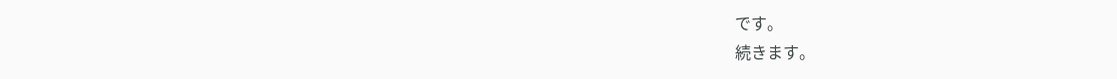です。
続きます。